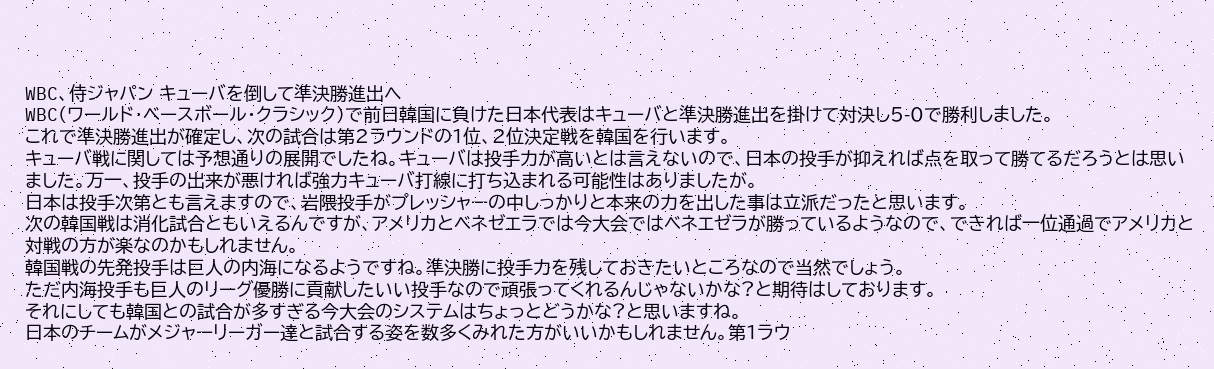WBC、侍ジャパン キューバを倒して準決勝進出へ
WBC(ワールド・ベースボール・クラシック)で前日韓国に負けた日本代表はキューバと準決勝進出を掛けて対決し5-0で勝利しました。
これで準決勝進出が確定し、次の試合は第2ラウンドの1位、2位決定戦を韓国を行います。
キューバ戦に関しては予想通りの展開でしたね。キューバは投手力が高いとは言えないので、日本の投手が抑えれば点を取って勝てるだろうとは思いました。万一、投手の出来が悪ければ強力キューバ打線に打ち込まれる可能性はありましたが。
日本は投手次第とも言えますので、岩隈投手がプレッシャーの中しっかりと本来の力を出した事は立派だったと思います。
次の韓国戦は消化試合ともいえるんですが、アメリカとベネゼエラでは今大会ではベネエゼラが勝っているようなので、できれば一位通過でアメリカと対戦の方が楽なのかもしれません。
韓国戦の先発投手は巨人の内海になるようですね。準決勝に投手力を残しておきたいところなので当然でしょう。
ただ内海投手も巨人のリーグ優勝に貢献したいい投手なので頑張ってくれるんじゃないかな?と期待はしております。
それにしても韓国との試合が多すぎる今大会のシステムはちょっとどうかな?と思いますね。
日本のチームがメジャーリーガー達と試合する姿を数多くみれた方がいいかもしれません。第1ラウ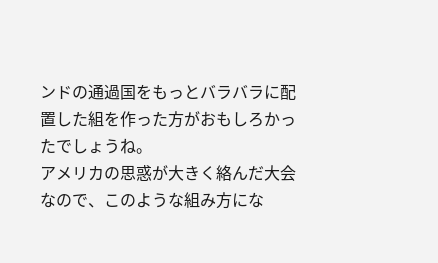ンドの通過国をもっとバラバラに配置した組を作った方がおもしろかったでしょうね。
アメリカの思惑が大きく絡んだ大会なので、このような組み方にな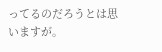ってるのだろうとは思いますが。